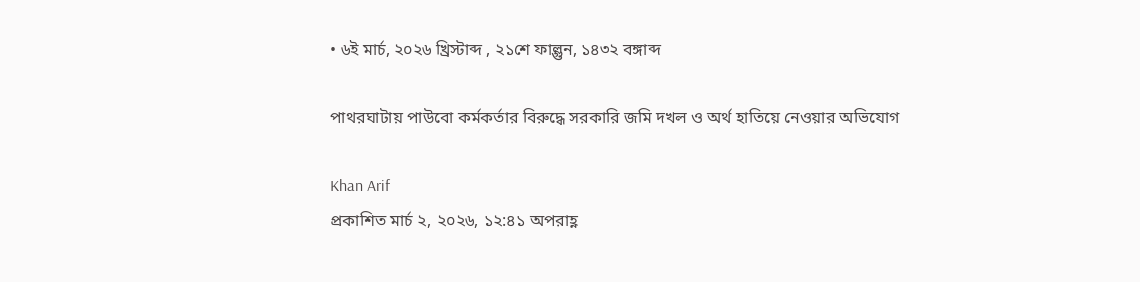• ৬ই মার্চ, ২০২৬ খ্রিস্টাব্দ , ২১শে ফাল্গুন, ১৪৩২ বঙ্গাব্দ

পাথরঘাটায় পাউবো কর্মকর্তার বিরুদ্ধে সরকারি জমি দখল ও অর্থ হাতিয়ে নেওয়ার অভিযোগ

Khan Arif
প্রকাশিত মার্চ ২, ২০২৬, ১২:৪১ অপরাহ্ণ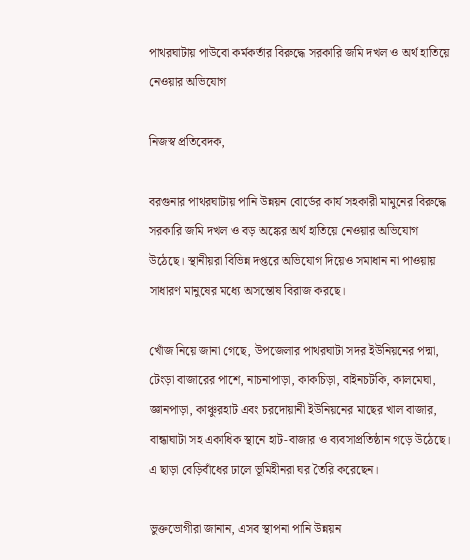পাথরঘাটায় পাউবো কর্মকর্তার বিরুদ্ধে সরকারি জমি দখল ও অর্থ হাতিয়ে নেওয়ার অভিযোগ

নিজস্ব প্রতিবেদক,

বরগুনার পাথরঘাটায় পানি উন্নয়ন বোর্ডের কার্য সহকারী মামুনের বিরুদ্ধে সরকারি জমি দখল ও বড় অঙ্কের অর্থ হাতিয়ে নেওয়ার অভিযোগ উঠেছে। স্থানীয়রা বিভিন্ন দপ্তরে অভিযোগ দিয়েও সমাধান না পাওয়ায় সাধারণ মানুষের মধ্যে অসন্তোষ বিরাজ করছে।

খোঁজ নিয়ে জানা গেছে, উপজেলার পাথরঘাটা সদর ইউনিয়নের পদ্মা, টেংড়া বাজারের পাশে, নাচনাপাড়া, কাকচিড়া, বাইনচটকি, কালমেঘা, জ্ঞানপাড়া, কাঞ্চুরহাট এবং চরদোয়ানী ইউনিয়নের মাছের খাল বাজার, বান্ধাঘাটা সহ একাধিক স্থানে হাট-বাজার ও ব্যবসাপ্রতিষ্ঠান গড়ে উঠেছে। এ ছাড়া বেড়িবাঁধের ঢালে ভূমিহীনরা ঘর তৈরি করেছেন।

ভুক্তভোগীরা জানান, এসব স্থাপনা পানি উন্নয়ন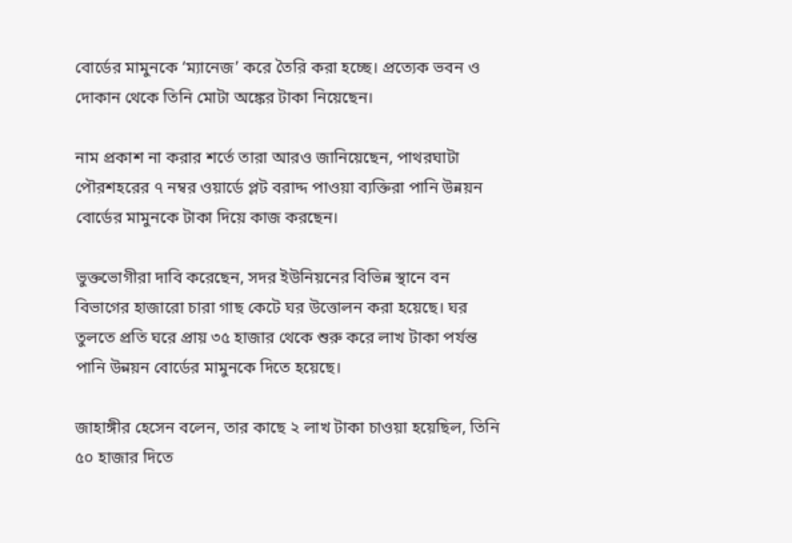বোর্ডের মামুনকে ‘ম্যানেজ’ করে তৈরি করা হচ্ছে। প্রত্যেক ভবন ও দোকান থেকে তিনি মোটা অঙ্কের টাকা নিয়েছেন।

নাম প্রকাশ না করার শর্তে তারা আরও জানিয়েছেন, পাথরঘাটা পৌরশহরের ৭ নম্বর ওয়ার্ডে প্লট বরাদ্দ পাওয়া ব্যক্তিরা পানি উন্নয়ন বোর্ডের মামুনকে টাকা দিয়ে কাজ করছেন।

ভুক্তভোগীরা দাবি করেছেন, সদর ইউনিয়নের বিভিন্ন স্থানে বন বিভাগের হাজারো চারা গাছ কেটে ঘর উত্তোলন করা হয়েছে। ঘর তুলতে প্রতি ঘরে প্রায় ৩৫ হাজার থেকে শুরু করে লাখ টাকা পর্যন্ত পানি উন্নয়ন বোর্ডের মামুনকে দিতে হয়েছে।

জাহাঙ্গীর হেসেন বলেন, তার কাছে ২ লাখ টাকা চাওয়া হয়েছিল, তিনি ৫০ হাজার দিতে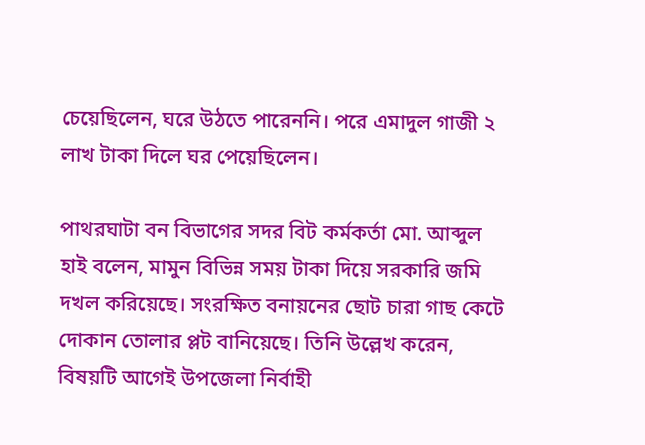চেয়েছিলেন, ঘরে উঠতে পারেননি। পরে এমাদুল গাজী ২ লাখ টাকা দিলে ঘর পেয়েছিলেন।

পাথরঘাটা বন বিভাগের সদর বিট কর্মকর্তা মো. আব্দুল হাই বলেন, মামুন বিভিন্ন সময় টাকা দিয়ে সরকারি জমি দখল করিয়েছে। সংরক্ষিত বনায়নের ছোট চারা গাছ কেটে দোকান তোলার প্লট বানিয়েছে। তিনি উল্লেখ করেন, বিষয়টি আগেই উপজেলা নির্বাহী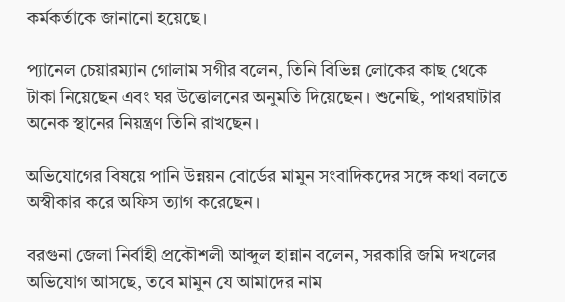কর্মকর্তাকে জানানো হয়েছে।

প্যানেল চেয়ারম্যান গোলাম সগীর বলেন, তিনি বিভিন্ন লোকের কাছ থেকে টাকা নিয়েছেন এবং ঘর উত্তোলনের অনুমতি দিয়েছেন। শুনেছি, পাথরঘাটার অনেক স্থানের নিয়ন্ত্রণ তিনি রাখছেন।

অভিযোগের বিষয়ে পানি উন্নয়ন বোর্ডের মামুন সংবাদিকদের সঙ্গে কথা বলতে অস্বীকার করে অফিস ত্যাগ করেছেন।

বরগুনা জেলা নির্বাহী প্রকৌশলী আব্দুল হান্নান বলেন, সরকারি জমি দখলের অভিযোগ আসছে, তবে মামুন যে আমাদের নাম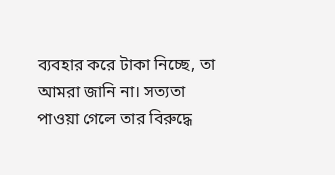ব্যবহার করে টাকা নিচ্ছে, তা আমরা জানি না। সত্যতা পাওয়া গেলে তার বিরুদ্ধে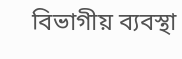বিভাগীয় ব্যবস্থা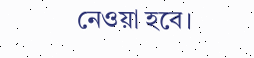নেওয়া হবে।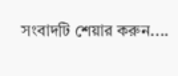সংবাদটি শেয়ার করুন....